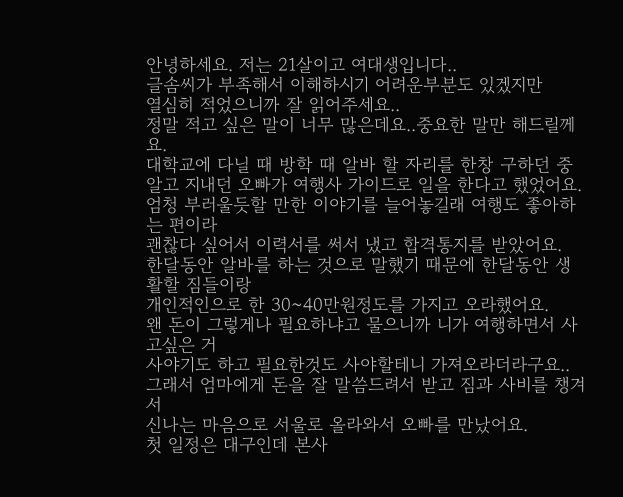안녕하세요. 저는 21살이고 여대생입니다..
글솜씨가 부족해서 이해하시기 어려운부분도 있겠지만
열심히 적었으니까 잘 읽어주세요..
정말 적고 싶은 말이 너무 많은데요..중요한 말만 해드릴께요.
대학교에 다닐 때 방학 때 알바 할 자리를 한창 구하던 중
알고 지내던 오빠가 여행사 가이드로 일을 한다고 했었어요.
엄청 부러울듯할 만한 이야기를 늘어놓길래 여행도 좋아하는 편이라
괜찮다 싶어서 이력서를 써서 냈고 합격통지를 받았어요.
한달동안 알바를 하는 것으로 말했기 때문에 한달동안 생활할 짐들이랑
개인적인으로 한 30~40만원정도를 가지고 오라했어요.
왠 돈이 그렇게나 필요하냐고 물으니까 니가 여행하면서 사고싶은 거
사야기도 하고 필요한것도 사야할테니 가져오라더라구요..
그래서 엄마에게 돈을 잘 말씀드려서 받고 짐과 사비를 챙겨서
신나는 마음으로 서울로 올라와서 오빠를 만났어요.
첫 일정은 대구인데 본사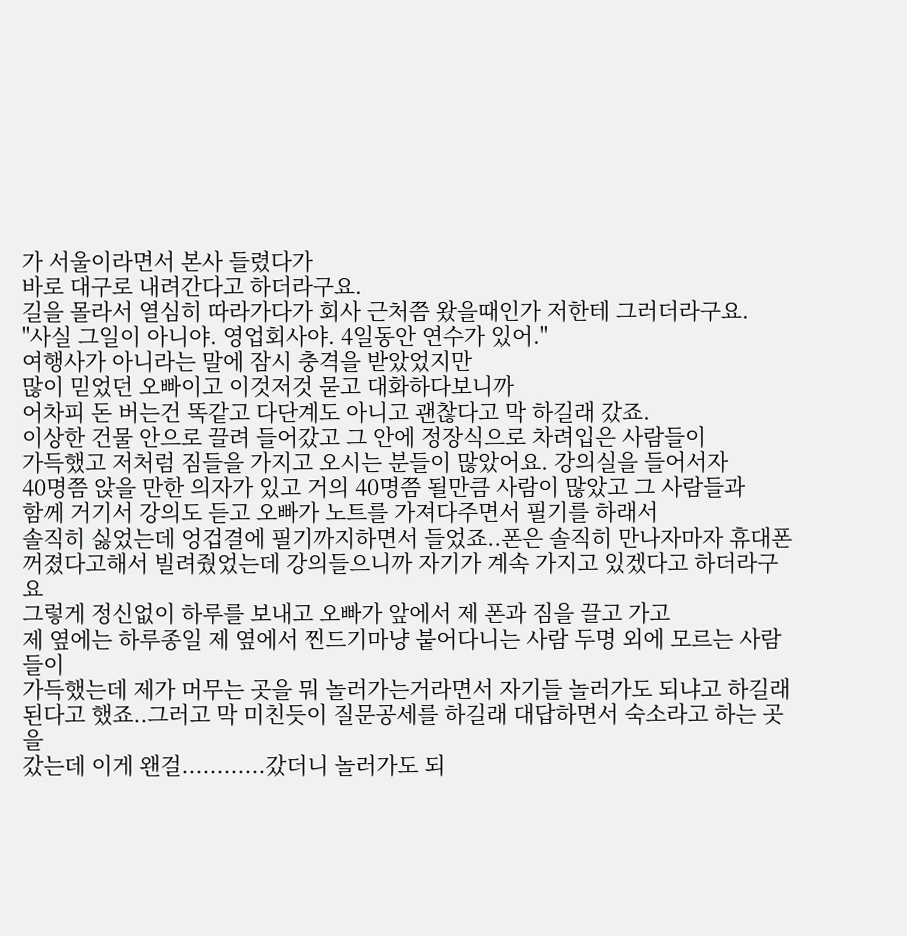가 서울이라면서 본사 들렸다가
바로 대구로 내려간다고 하더라구요.
길을 몰라서 열심히 따라가다가 회사 근처쯤 왔을때인가 저한테 그러더라구요.
"사실 그일이 아니야. 영업회사야. 4일동안 연수가 있어."
여행사가 아니라는 말에 잠시 충격을 받았었지만
많이 믿었던 오빠이고 이것저것 묻고 대화하다보니까
어차피 돈 버는건 똑같고 다단계도 아니고 괜찮다고 막 하길래 갔죠.
이상한 건물 안으로 끌려 들어갔고 그 안에 정장식으로 차려입은 사람들이
가득했고 저처럼 짐들을 가지고 오시는 분들이 많았어요. 강의실을 들어서자
40명쯤 앉을 만한 의자가 있고 거의 40명쯤 될만큼 사람이 많았고 그 사람들과
함께 거기서 강의도 듣고 오빠가 노트를 가져다주면서 필기를 하래서
솔직히 싫었는데 엉겁결에 필기까지하면서 들었죠..폰은 솔직히 만나자마자 휴대폰
꺼졌다고해서 빌려줬었는데 강의들으니까 자기가 계속 가지고 있겠다고 하더라구요
그렇게 정신없이 하루를 보내고 오빠가 앞에서 제 폰과 짐을 끌고 가고
제 옆에는 하루종일 제 옆에서 찐드기마냥 붙어다니는 사람 두명 외에 모르는 사람들이
가득했는데 제가 머무는 곳을 뭐 놀러가는거라면서 자기들 놀러가도 되냐고 하길래
된다고 했죠..그러고 막 미친듯이 질문공세를 하길래 대답하면서 숙소라고 하는 곳을
갔는데 이게 왠걸............갔더니 놀러가도 되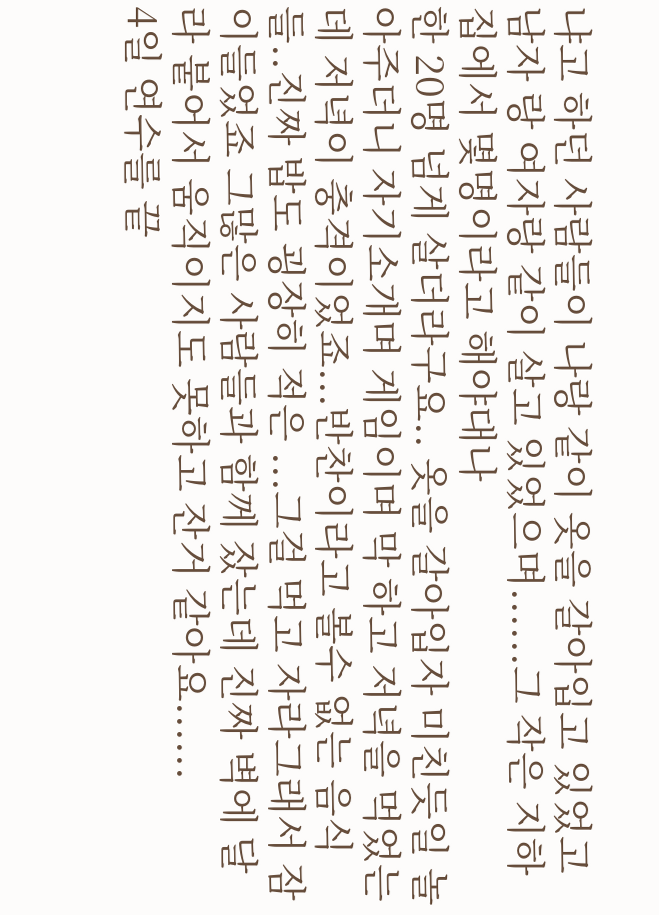냐고 하던 사람들이 나랑 같이 옷을 갈아입고 있었고 남자 랑 여자랑 같이 살고 있었으며......그 작은 지하집에서 몇명이라고 해야대나
한 20명 넘게 살더라구요.. 옷을 갈아입자 미친듯일 놀아주더니 자기소개며 게임이며 막 하고 저녁을 먹었는데 저녁이 충격이었죠...반찬이라고 볼수 없는 음식들..진짜 밥도 굉장히 적은 ...그걸 먹고 자라그래서 잠이들었죠 그많은 사람들과 함께 잤는데 진짜 벽에 달라 붙어서 움직이지도 못하고 잔거 같아요......
4일 연수를 끝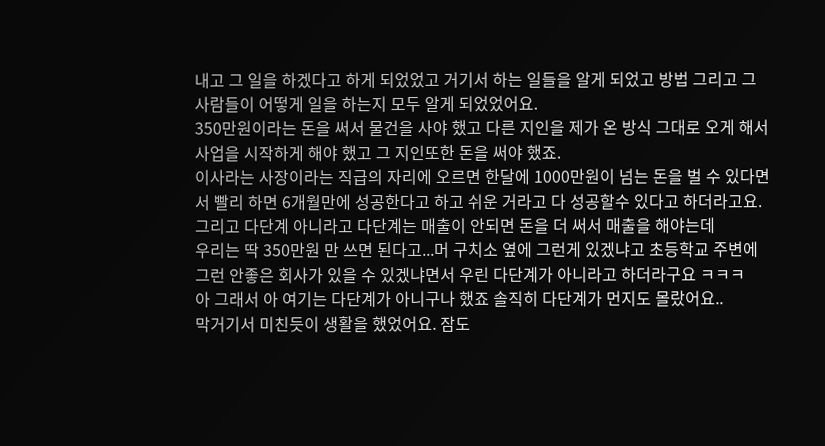내고 그 일을 하겠다고 하게 되었었고 거기서 하는 일들을 알게 되었고 방법 그리고 그 사람들이 어떻게 일을 하는지 모두 알게 되었었어요.
350만원이라는 돈을 써서 물건을 사야 했고 다른 지인을 제가 온 방식 그대로 오게 해서
사업을 시작하게 해야 했고 그 지인또한 돈을 써야 했죠.
이사라는 사장이라는 직급의 자리에 오르면 한달에 1000만원이 넘는 돈을 벌 수 있다면서 빨리 하면 6개월만에 성공한다고 하고 쉬운 거라고 다 성공할수 있다고 하더라고요.
그리고 다단계 아니라고 다단계는 매출이 안되면 돈을 더 써서 매출을 해야는데
우리는 딱 350만원 만 쓰면 된다고...머 구치소 옆에 그런게 있겠냐고 초등학교 주변에 그런 안좋은 회사가 있을 수 있겠냐면서 우린 다단계가 아니라고 하더라구요 ㅋㅋㅋ
아 그래서 아 여기는 다단계가 아니구나 했죠 솔직히 다단계가 먼지도 몰랐어요..
막거기서 미친듯이 생활을 했었어요. 잠도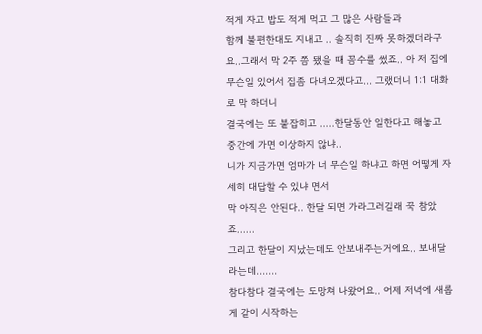적게 자고 밥도 적게 먹고 그 많은 사람들과
함께 불편한대도 지내고 .. 솔직히 진짜 못하겠더라구요..그래서 막 2주 쯤 됐을 때 꼼수를 썼죠.. 아 저 집에 무슨일 있어서 집좀 다녀오겠다고... 그랬더니 1:1 대화로 막 하더니
결국에는 또 붙잡히고 .....한달동안 일한다고 해놓고 중간에 가면 이상하지 않냐..
니가 지금가면 엄마가 너 무슨일 하냐고 하면 어떻게 자세히 대답할 수 있냐 면서
막 아직은 안된다.. 한달 되면 가라그러길래 꾹 참았죠......
그리고 한달이 지났는데도 안보내주는거에요.. 보내달라는데.......
참다참다 결국에는 도망쳐 나왔어요.. 어제 저녁에 새롭게 같이 시작하는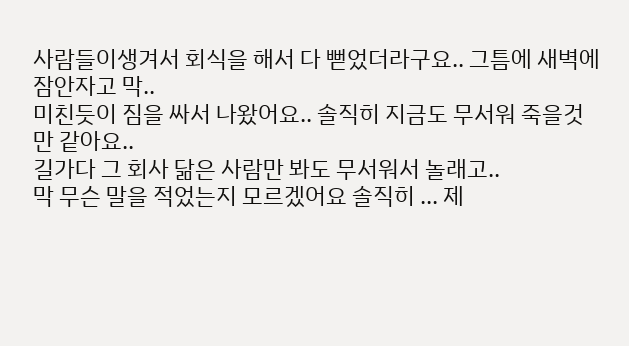사람들이생겨서 회식을 해서 다 뻗었더라구요.. 그틈에 새벽에 잠안자고 막..
미친듯이 짐을 싸서 나왔어요.. 솔직히 지금도 무서워 죽을것만 같아요..
길가다 그 회사 닮은 사람만 봐도 무서워서 놀래고..
막 무슨 말을 적었는지 모르겠어요 솔직히 ... 제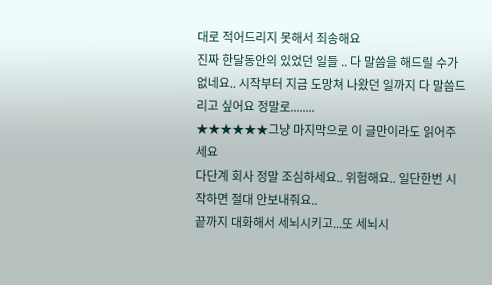대로 적어드리지 못해서 죄송해요
진짜 한달동안의 있었던 일들 .. 다 말씀을 해드릴 수가 없네요.. 시작부터 지금 도망쳐 나왔던 일까지 다 말씀드리고 싶어요 정말로........
★★★★★★그냥 마지막으로 이 글만이라도 읽어주세요
다단계 회사 정말 조심하세요.. 위험해요.. 일단한번 시작하면 절대 안보내줘요..
끝까지 대화해서 세뇌시키고...또 세뇌시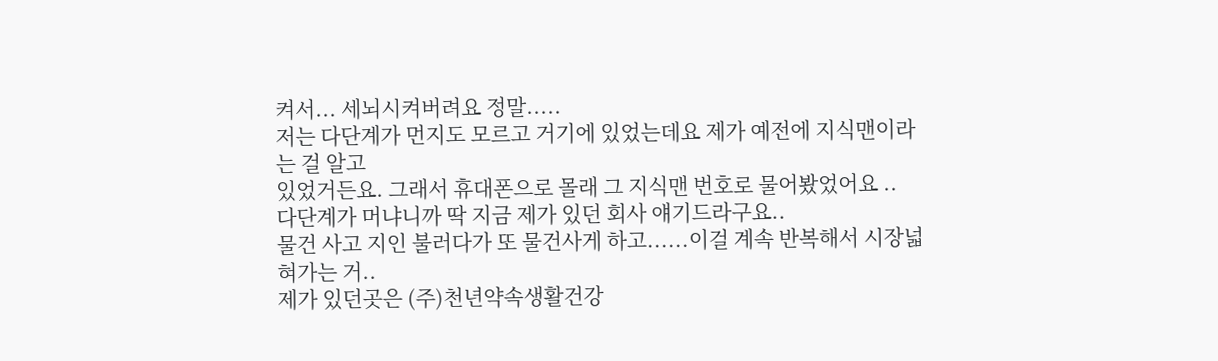켜서... 세뇌시켜버려요 정말.....
저는 다단계가 먼지도 모르고 거기에 있었는데요 제가 예전에 지식맨이라는 걸 알고
있었거든요. 그래서 휴대폰으로 몰래 그 지식맨 번호로 물어봤었어요 ..
다단계가 머냐니까 딱 지금 제가 있던 회사 얘기드라구요..
물건 사고 지인 불러다가 또 물건사게 하고......이걸 계속 반복해서 시장넓혀가는 거..
제가 있던곳은 (주)천년약속생활건강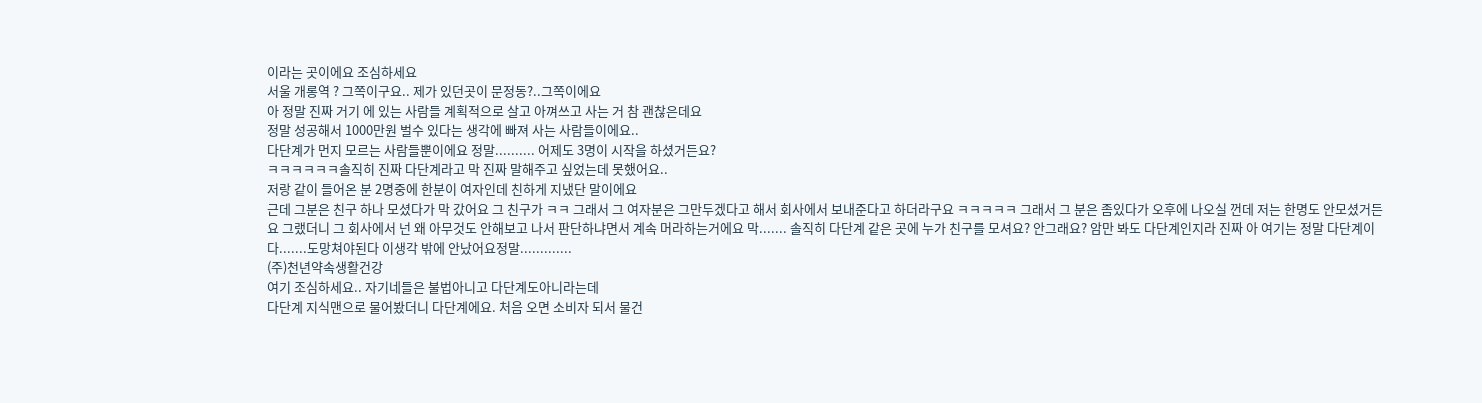이라는 곳이에요 조심하세요
서울 개롱역 ? 그쪽이구요.. 제가 있던곳이 문정동?..그쪽이에요
아 정말 진짜 거기 에 있는 사람들 계획적으로 살고 아껴쓰고 사는 거 참 괜찮은데요
정말 성공해서 1000만원 벌수 있다는 생각에 빠져 사는 사람들이에요..
다단계가 먼지 모르는 사람들뿐이에요 정말.......... 어제도 3명이 시작을 하셨거든요?
ㅋㅋㅋㅋㅋㅋ솔직히 진짜 다단계라고 막 진짜 말해주고 싶었는데 못했어요..
저랑 같이 들어온 분 2명중에 한분이 여자인데 친하게 지냈단 말이에요
근데 그분은 친구 하나 모셨다가 막 갔어요 그 친구가 ㅋㅋ 그래서 그 여자분은 그만두겠다고 해서 회사에서 보내준다고 하더라구요 ㅋㅋㅋㅋㅋ 그래서 그 분은 좀있다가 오후에 나오실 껀데 저는 한명도 안모셨거든요 그랬더니 그 회사에서 넌 왜 아무것도 안해보고 나서 판단하냐면서 계속 머라하는거에요 막....... 솔직히 다단계 같은 곳에 누가 친구를 모셔요? 안그래요? 암만 봐도 다단계인지라 진짜 아 여기는 정말 다단계이다.......도망쳐야된다 이생각 밖에 안났어요정말.............
(주)천년약속생활건강
여기 조심하세요.. 자기네들은 불법아니고 다단계도아니라는데
다단계 지식맨으로 물어봤더니 다단계에요. 처음 오면 소비자 되서 물건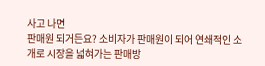사고 나면
판매원 되거든요? 소비자가 판매원이 되어 연쇄적인 소개로 시장을 넓혀가는 판매방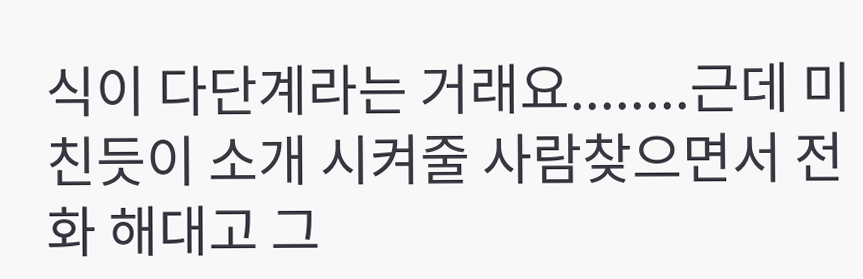식이 다단계라는 거래요........근데 미친듯이 소개 시켜줄 사람찾으면서 전화 해대고 그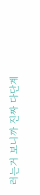러는거 보니까 진짜 다단계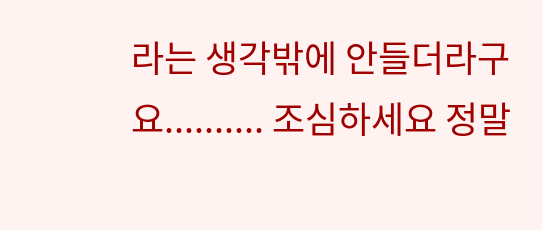라는 생각밖에 안들더라구요.......... 조심하세요 정말